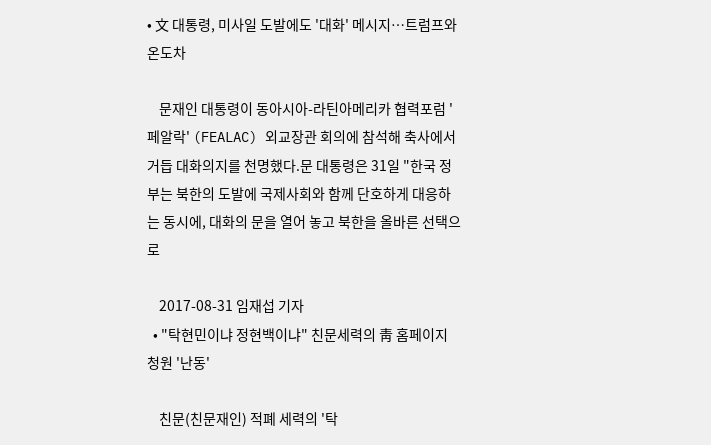• 文 대통령, 미사일 도발에도 '대화' 메시지…트럼프와 온도차

    문재인 대통령이 동아시아-라틴아메리카 협력포럼 '페알락' (FEALAC) 외교장관 회의에 참석해 축사에서 거듭 대화의지를 천명했다.문 대통령은 31일 "한국 정부는 북한의 도발에 국제사회와 함께 단호하게 대응하는 동시에, 대화의 문을 열어 놓고 북한을 올바른 선택으로

    2017-08-31 임재섭 기자
  • "탁현민이냐 정현백이냐" 친문세력의 靑 홈페이지 청원 '난동'

    친문(친문재인) 적폐 세력의 '탁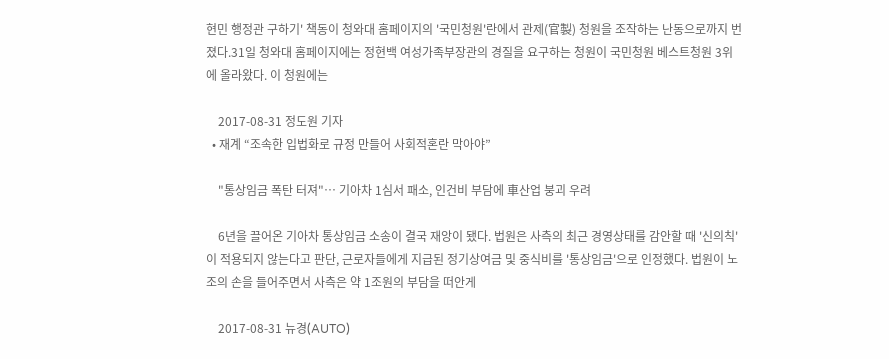현민 행정관 구하기' 책동이 청와대 홈페이지의 '국민청원'란에서 관제(官製) 청원을 조작하는 난동으로까지 번졌다.31일 청와대 홈페이지에는 정현백 여성가족부장관의 경질을 요구하는 청원이 국민청원 베스트청원 3위에 올라왔다. 이 청원에는

    2017-08-31 정도원 기자
  • 재계 “조속한 입법화로 규정 만들어 사회적혼란 막아야”

    "통상임금 폭탄 터져"… 기아차 1심서 패소, 인건비 부담에 車산업 붕괴 우려

    6년을 끌어온 기아차 통상임금 소송이 결국 재앙이 됐다. 법원은 사측의 최근 경영상태를 감안할 때 '신의칙'이 적용되지 않는다고 판단, 근로자들에게 지급된 정기상여금 및 중식비를 '통상임금'으로 인정했다. 법원이 노조의 손을 들어주면서 사측은 약 1조원의 부담을 떠안게

    2017-08-31 뉴경(AUTO)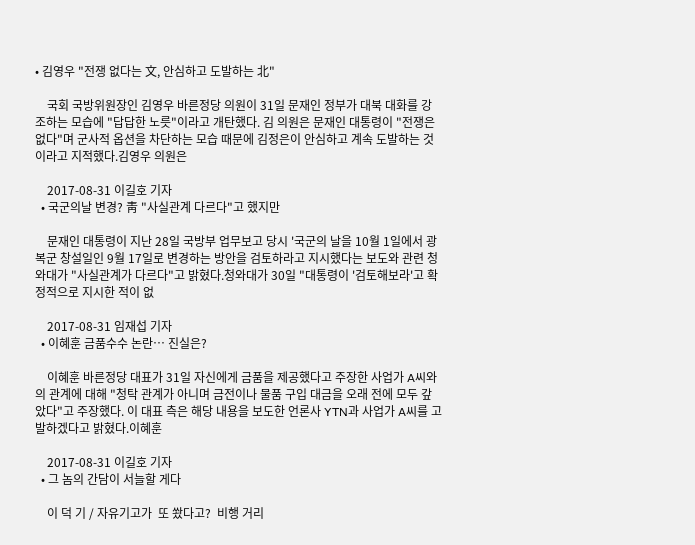• 김영우 "전쟁 없다는 文, 안심하고 도발하는 北"

    국회 국방위원장인 김영우 바른정당 의원이 31일 문재인 정부가 대북 대화를 강조하는 모습에 "답답한 노릇"이라고 개탄했다. 김 의원은 문재인 대통령이 "전쟁은 없다"며 군사적 옵션을 차단하는 모습 때문에 김정은이 안심하고 계속 도발하는 것이라고 지적했다.김영우 의원은

    2017-08-31 이길호 기자
  • 국군의날 변경? 靑 "사실관계 다르다"고 했지만

    문재인 대통령이 지난 28일 국방부 업무보고 당시 '국군의 날을 10월 1일에서 광복군 창설일인 9월 17일로 변경하는 방안을 검토하라고 지시했다는 보도와 관련 청와대가 "사실관계가 다르다"고 밝혔다.청와대가 30일 "대통령이 '검토해보라'고 확정적으로 지시한 적이 없

    2017-08-31 임재섭 기자
  • 이혜훈 금품수수 논란… 진실은?

    이혜훈 바른정당 대표가 31일 자신에게 금품을 제공했다고 주장한 사업가 A씨와의 관계에 대해 "청탁 관계가 아니며 금전이나 물품 구입 대금을 오래 전에 모두 갚았다"고 주장했다. 이 대표 측은 해당 내용을 보도한 언론사 YTN과 사업가 A씨를 고발하겠다고 밝혔다.이혜훈

    2017-08-31 이길호 기자
  • 그 놈의 간담이 서늘할 게다

    이 덕 기 / 자유기고가  또 쐈다고?  비행 거리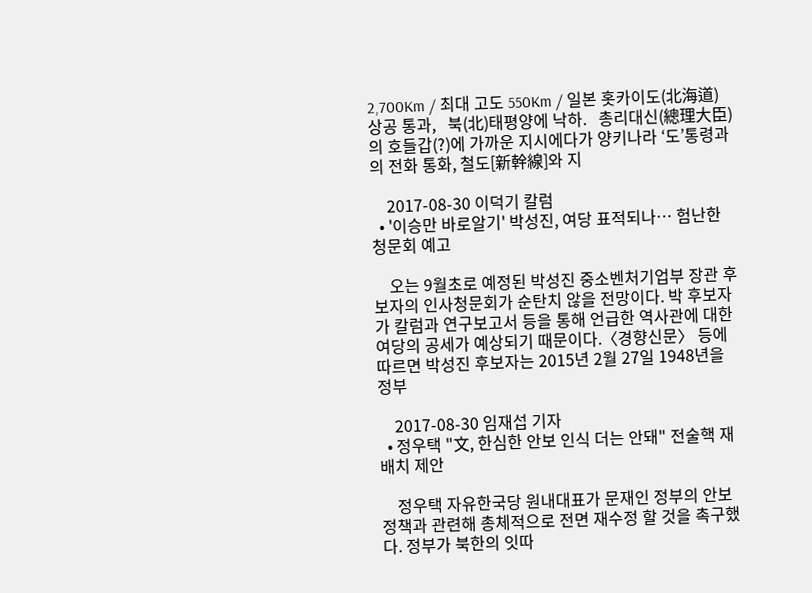2,700Km / 최대 고도 550Km / 일본 홋카이도(北海道) 상공 통과,   북(北)태평양에 낙하.   총리대신(總理大臣)의 호들갑(?)에 가까운 지시에다가 양키나라 ‘도’통령과의 전화 통화, 철도[新幹線]와 지

    2017-08-30 이덕기 칼럼
  • '이승만 바로알기' 박성진, 여당 표적되나… 험난한 청문회 예고

    오는 9월초로 예정된 박성진 중소벤처기업부 장관 후보자의 인사청문회가 순탄치 않을 전망이다. 박 후보자가 칼럼과 연구보고서 등을 통해 언급한 역사관에 대한 여당의 공세가 예상되기 때문이다.〈경향신문〉 등에 따르면 박성진 후보자는 2015년 2월 27일 1948년을 정부

    2017-08-30 임재섭 기자
  • 정우택 "文, 한심한 안보 인식 더는 안돼" 전술핵 재배치 제안

    정우택 자유한국당 원내대표가 문재인 정부의 안보정책과 관련해 총체적으로 전면 재수정 할 것을 촉구했다. 정부가 북한의 잇따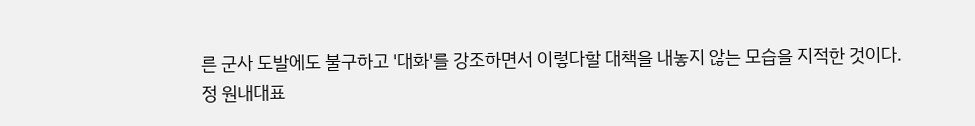른 군사 도발에도 불구하고 '대화'를 강조하면서 이렇다할 대책을 내놓지 않는 모습을 지적한 것이다. 정 원내대표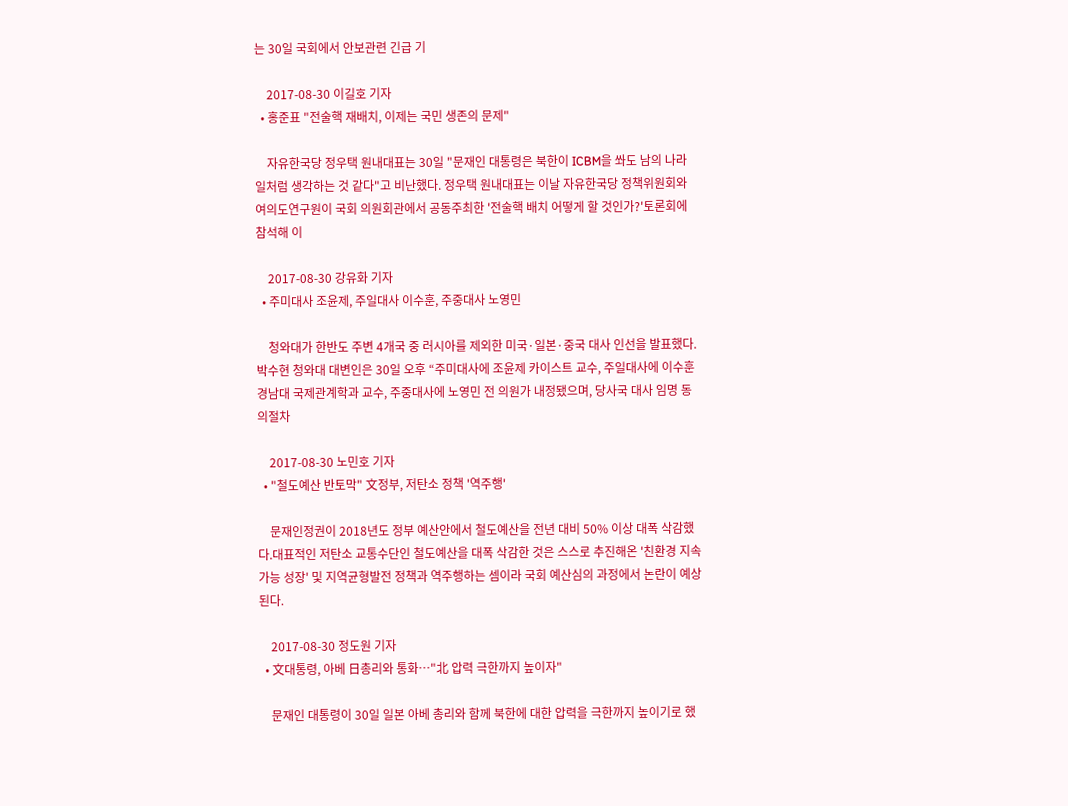는 30일 국회에서 안보관련 긴급 기

    2017-08-30 이길호 기자
  • 홍준표 "전술핵 재배치, 이제는 국민 생존의 문제"

    자유한국당 정우택 원내대표는 30일 "문재인 대통령은 북한이 ICBM을 쏴도 남의 나라 일처럼 생각하는 것 같다"고 비난했다. 정우택 원내대표는 이날 자유한국당 정책위원회와 여의도연구원이 국회 의원회관에서 공동주최한 '전술핵 배치 어떻게 할 것인가?'토론회에 참석해 이

    2017-08-30 강유화 기자
  • 주미대사 조윤제, 주일대사 이수훈, 주중대사 노영민

    청와대가 한반도 주변 4개국 중 러시아를 제외한 미국·일본·중국 대사 인선을 발표했다.박수현 청와대 대변인은 30일 오후 “주미대사에 조윤제 카이스트 교수, 주일대사에 이수훈 경남대 국제관계학과 교수, 주중대사에 노영민 전 의원가 내정됐으며, 당사국 대사 임명 동의절차

    2017-08-30 노민호 기자
  • "철도예산 반토막" 文정부, 저탄소 정책 '역주행'

    문재인정권이 2018년도 정부 예산안에서 철도예산을 전년 대비 50% 이상 대폭 삭감했다.대표적인 저탄소 교통수단인 철도예산을 대폭 삭감한 것은 스스로 추진해온 '친환경 지속가능 성장' 및 지역균형발전 정책과 역주행하는 셈이라 국회 예산심의 과정에서 논란이 예상된다.

    2017-08-30 정도원 기자
  • 文대통령, 아베 日총리와 통화…"北 압력 극한까지 높이자"

    문재인 대통령이 30일 일본 아베 총리와 함께 북한에 대한 압력을 극한까지 높이기로 했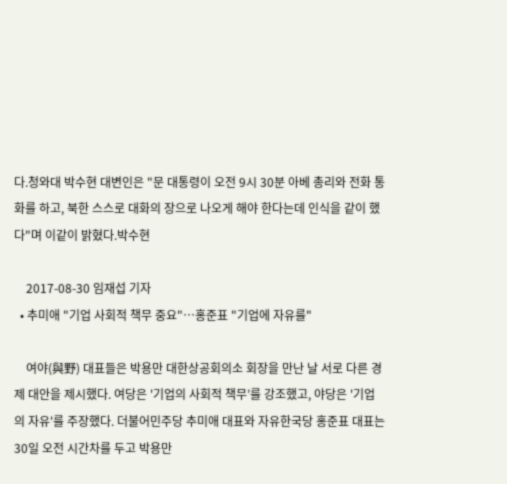다.청와대 박수현 대변인은 "문 대통령이 오전 9시 30분 아베 총리와 전화 통화를 하고, 북한 스스로 대화의 장으로 나오게 해야 한다는데 인식을 같이 했다"며 이같이 밝혔다.박수현

    2017-08-30 임재섭 기자
  • 추미애 "기업 사회적 책무 중요"…홍준표 "기업에 자유를"

    여야(與野) 대표들은 박용만 대한상공회의소 회장을 만난 날 서로 다른 경제 대안을 제시했다. 여당은 '기업의 사회적 책무’를 강조했고, 야당은 '기업의 자유'를 주장했다. 더불어민주당 추미애 대표와 자유한국당 홍준표 대표는 30일 오전 시간차를 두고 박용만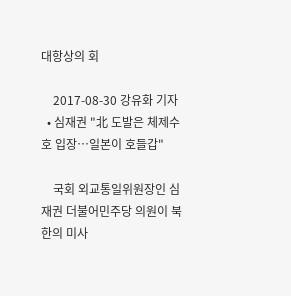대항상의 회

    2017-08-30 강유화 기자
  • 심재권 "北 도발은 체제수호 입장…일본이 호들갑"

    국회 외교통일위원장인 심재권 더불어민주당 의원이 북한의 미사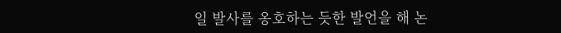일 발사를 옹호하는 듯한 발언을 해 논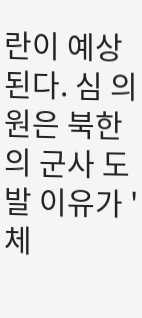란이 예상된다. 심 의원은 북한의 군사 도발 이유가 '체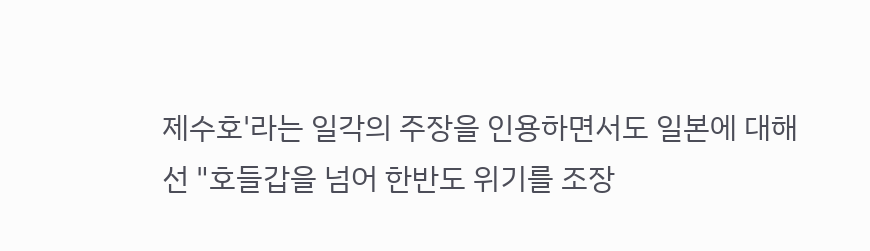제수호'라는 일각의 주장을 인용하면서도 일본에 대해선 "호들갑을 넘어 한반도 위기를 조장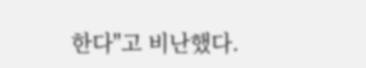한다"고 비난했다.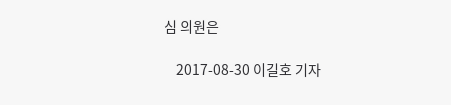심 의원은

    2017-08-30 이길호 기자